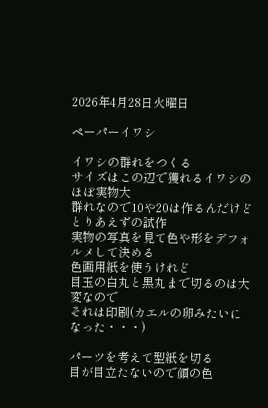2026年4月28日火曜日

ペーパーイワシ

イワシの群れをつくる
サイズはこの辺で獲れるイワシのほぼ実物大
群れなので10や20は作るんだけど
とりあえずの試作
実物の写真を見て色や形をデフォルメして決める
色画用紙を使うけれど
目玉の白丸と黒丸まで切るのは大変なので
それは印刷(カエルの卵みたいになった・・・)

パーツを考えて型紙を切る
目が目立たないので顔の色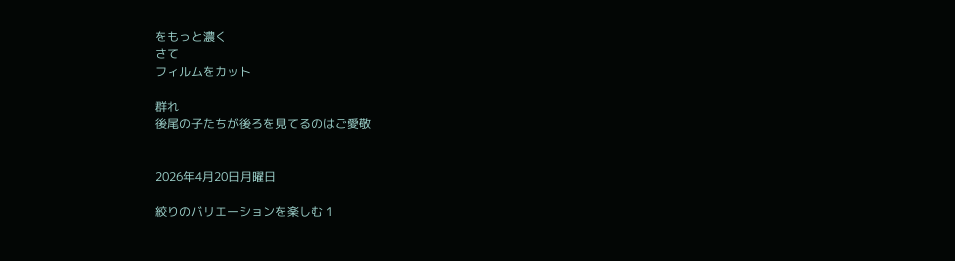をもっと濃く
さて
フィルムをカット

群れ
後尾の子たちが後ろを見てるのはご愛敬


2026年4月20日月曜日

絞りのバリエーションを楽しむ 1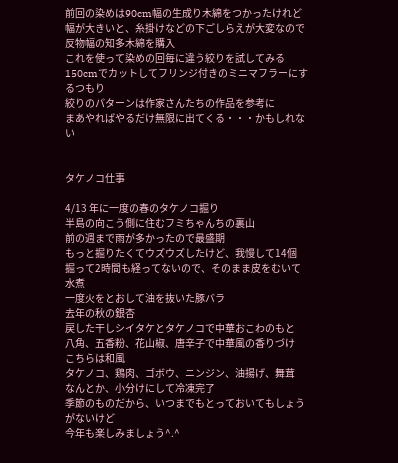前回の染めは90cm幅の生成り木綿をつかったけれど
幅が大きいと、糸掛けなどの下ごしらえが大変なので
反物幅の知多木綿を購入
これを使って染めの回毎に違う絞りを試してみる
150cmでカットしてフリンジ付きのミニマフラーにするつもり
絞りのパターンは作家さんたちの作品を参考に
まあやればやるだけ無限に出てくる・・・かもしれない


タケノコ仕事

4/13 年に一度の春のタケノコ掘り
半島の向こう側に住むフミちゃんちの裏山
前の週まで雨が多かったので最盛期
もっと掘りたくてウズウズしたけど、我慢して14個
掘って2時間も経ってないので、そのまま皮をむいて水煮
一度火をとおして油を抜いた豚バラ
去年の秋の銀杏
戻した干しシイタケとタケノコで中華おこわのもと
八角、五香粉、花山椒、唐辛子で中華風の香りづけ
こちらは和風
タケノコ、鶏肉、ゴボウ、ニンジン、油揚げ、舞茸
なんとか、小分けにして冷凍完了
季節のものだから、いつまでもとっておいてもしょうがないけど
今年も楽しみましょう^.^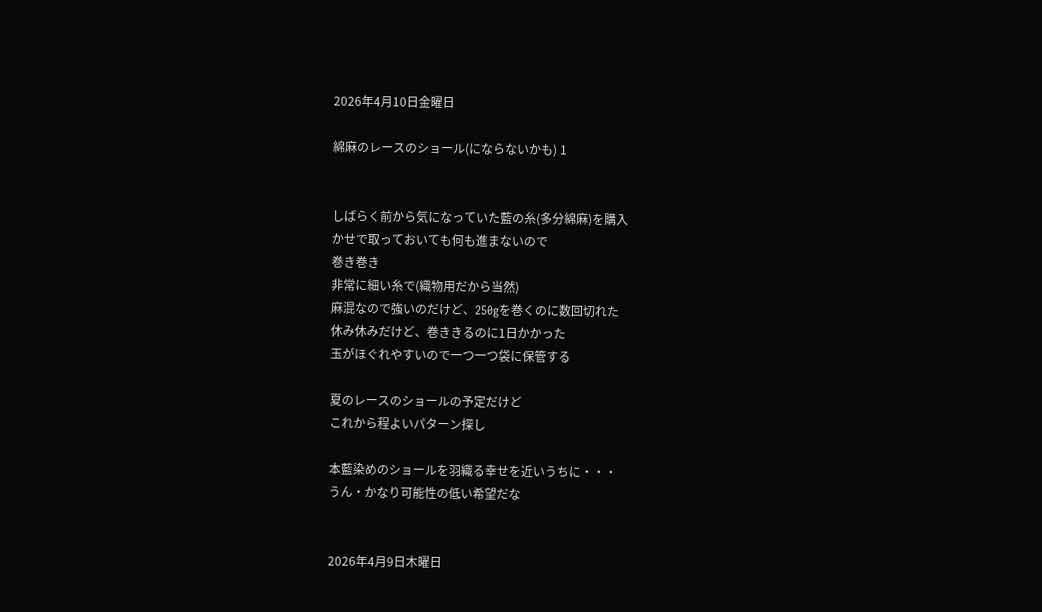2026年4月10日金曜日

綿麻のレースのショール(にならないかも) 1


しばらく前から気になっていた藍の糸(多分綿麻)を購入
かせで取っておいても何も進まないので
巻き巻き
非常に細い糸で(織物用だから当然)
麻混なので強いのだけど、250gを巻くのに数回切れた
休み休みだけど、巻ききるのに1日かかった
玉がほぐれやすいので一つ一つ袋に保管する

夏のレースのショールの予定だけど
これから程よいパターン探し

本藍染めのショールを羽織る幸せを近いうちに・・・
うん・かなり可能性の低い希望だな


2026年4月9日木曜日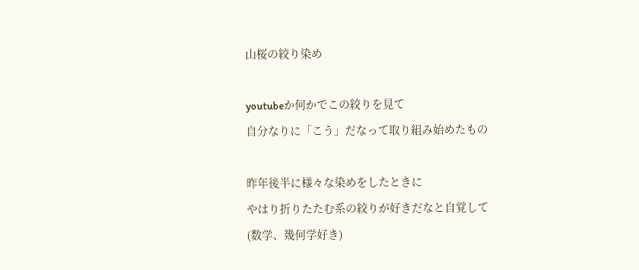山桜の絞り染め

youtubeか何かでこの絞りを見て
自分なりに「こう」だなって取り組み始めたもの

昨年後半に様々な染めをしたときに
やはり折りたたむ系の絞りが好きだなと自覚して
(数学、幾何学好き)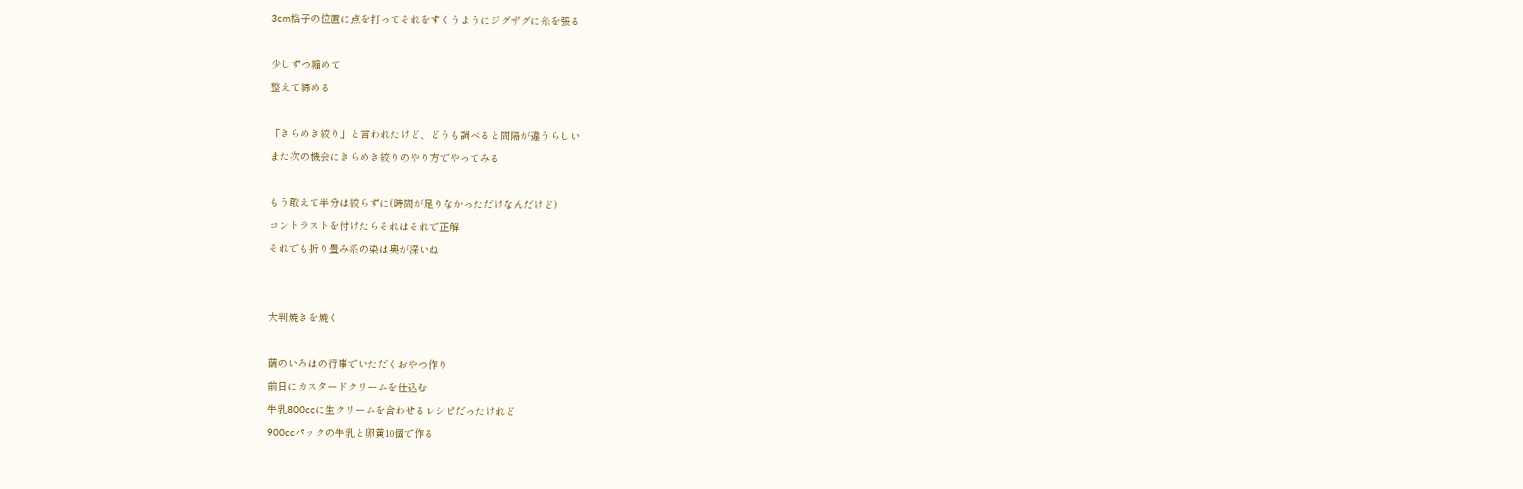3cm格子の位置に点を打ってそれをすくうようにジグザグに糸を張る

少しずつ縮めて
整えて締める

「きらめき絞り」と言われたけど、どうも調べると間隔が違うらしい
また次の機会にきらめき絞りのやり方でやってみる

もう敢えて半分は絞らずに(時間が足りなかっただけなんだけど)
コントラストを付けたらそれはそれで正解
それでも折り畳み系の染は奥が深いね


大判焼きを焼く

繭のいろはの行事でいただくおやつ作り
前日にカスタードクリームを仕込む
牛乳800ccに生クリームを合わせるレシピだったけれど
900ccパックの牛乳と卵黄10個で作る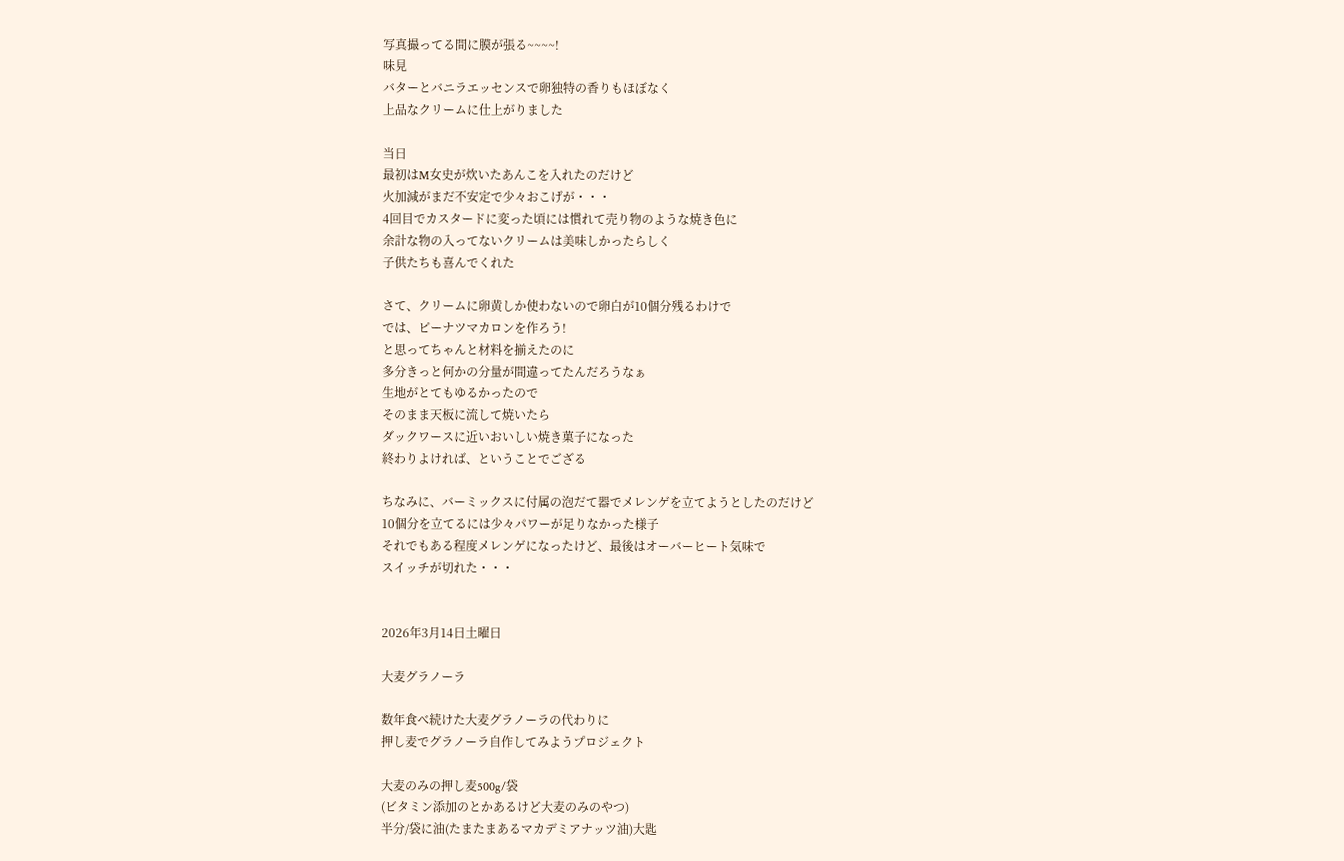写真撮ってる間に膜が張る~~~~!
味見
バターとバニラエッセンスで卵独特の香りもほぼなく
上品なクリームに仕上がりました

当日
最初はM女史が炊いたあんこを入れたのだけど
火加減がまだ不安定で少々おこげが・・・
4回目でカスタードに変った頃には慣れて売り物のような焼き色に
余計な物の入ってないクリームは美味しかったらしく
子供たちも喜んでくれた

さて、クリームに卵黄しか使わないので卵白が10個分残るわけで
では、ピーナツマカロンを作ろう!
と思ってちゃんと材料を揃えたのに
多分きっと何かの分量が間違ってたんだろうなぁ
生地がとてもゆるかったので
そのまま天板に流して焼いたら
ダックワースに近いおいしい焼き菓子になった
終わりよければ、ということでござる

ちなみに、バーミックスに付属の泡だて器でメレンゲを立てようとしたのだけど
10個分を立てるには少々パワーが足りなかった様子
それでもある程度メレンゲになったけど、最後はオーバーヒート気味で
スイッチが切れた・・・


2026年3月14日土曜日

大麦グラノーラ

数年食べ続けた大麦グラノーラの代わりに
押し麦でグラノーラ自作してみようプロジェクト

大麦のみの押し麦500g/袋
(ビタミン添加のとかあるけど大麦のみのやつ)
半分/袋に油(たまたまあるマカデミアナッツ油)大匙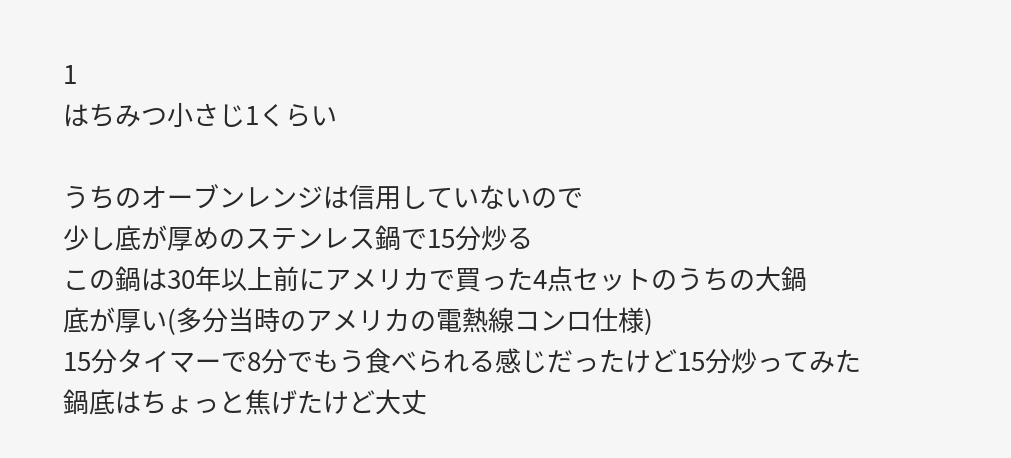1
はちみつ小さじ1くらい

うちのオーブンレンジは信用していないので
少し底が厚めのステンレス鍋で15分炒る
この鍋は30年以上前にアメリカで買った4点セットのうちの大鍋
底が厚い(多分当時のアメリカの電熱線コンロ仕様)
15分タイマーで8分でもう食べられる感じだったけど15分炒ってみた
鍋底はちょっと焦げたけど大丈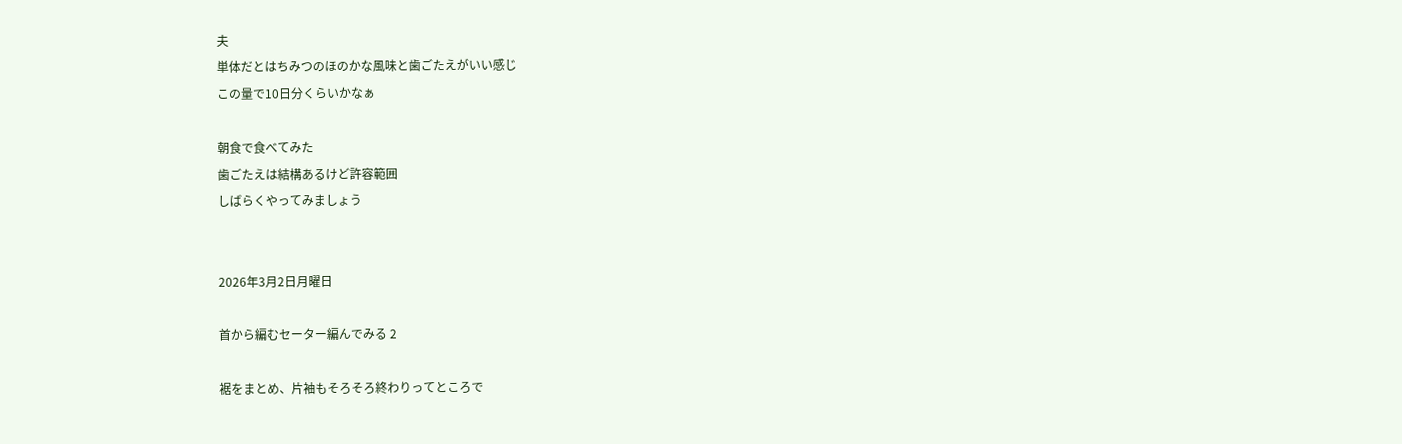夫
単体だとはちみつのほのかな風味と歯ごたえがいい感じ
この量で10日分くらいかなぁ

朝食で食べてみた
歯ごたえは結構あるけど許容範囲
しばらくやってみましょう


2026年3月2日月曜日

首から編むセーター編んでみる 2

裾をまとめ、片袖もそろそろ終わりってところで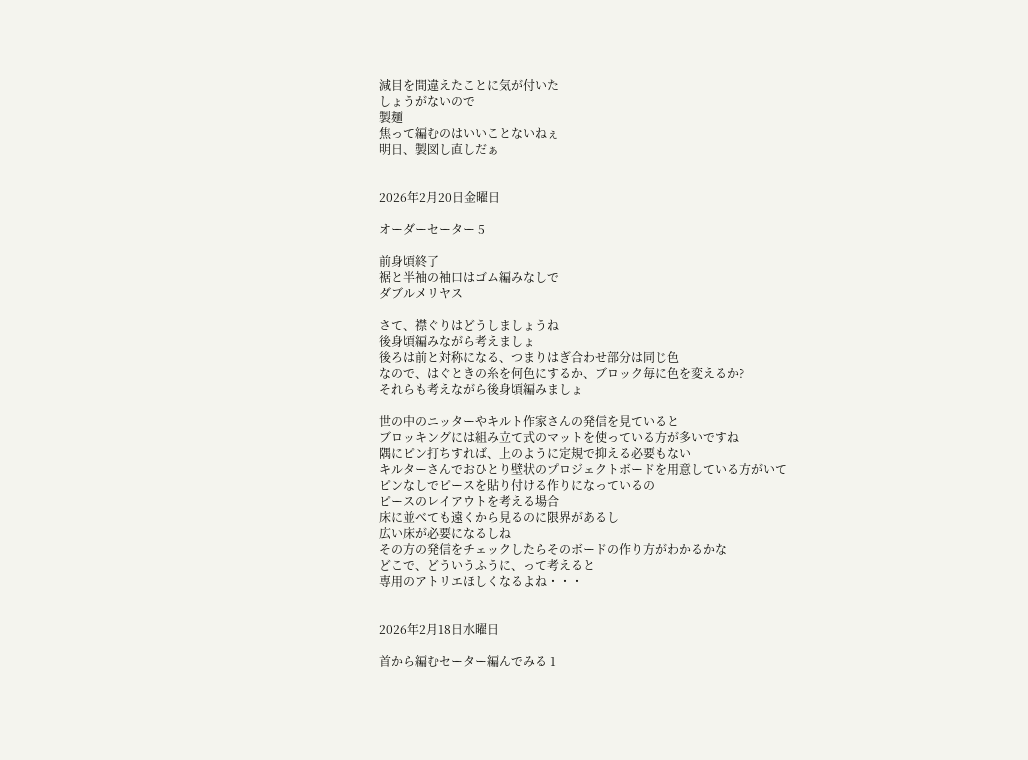減目を間違えたことに気が付いた
しょうがないので
製麺
焦って編むのはいいことないねぇ
明日、製図し直しだぁ


2026年2月20日金曜日

オーダーセーター 5

前身頃終了
裾と半袖の袖口はゴム編みなしで
ダブルメリヤス

さて、襟ぐりはどうしましょうね
後身頃編みながら考えましょ
後ろは前と対称になる、つまりはぎ合わせ部分は同じ色
なので、はぐときの糸を何色にするか、ブロック毎に色を変えるか?
それらも考えながら後身頃編みましょ

世の中のニッターやキルト作家さんの発信を見ていると
ブロッキングには組み立て式のマットを使っている方が多いですね
隅にピン打ちすれば、上のように定規で抑える必要もない
キルターさんでおひとり壁状のプロジェクトボードを用意している方がいて
ピンなしでピースを貼り付ける作りになっているの
ピースのレイアウトを考える場合
床に並べても遠くから見るのに限界があるし
広い床が必要になるしね
その方の発信をチェックしたらそのボードの作り方がわかるかな
どこで、どういうふうに、って考えると
専用のアトリエほしくなるよね・・・


2026年2月18日水曜日

首から編むセーター編んでみる 1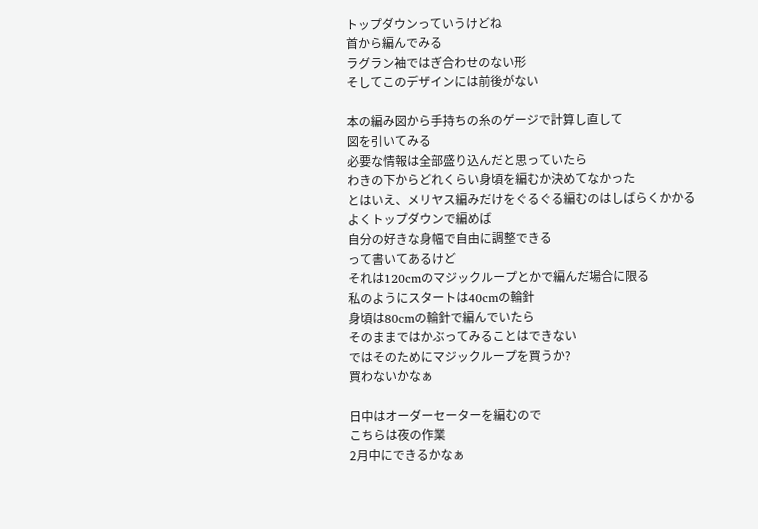トップダウンっていうけどね
首から編んでみる
ラグラン袖ではぎ合わせのない形
そしてこのデザインには前後がない

本の編み図から手持ちの糸のゲージで計算し直して
図を引いてみる
必要な情報は全部盛り込んだと思っていたら
わきの下からどれくらい身頃を編むか決めてなかった
とはいえ、メリヤス編みだけをぐるぐる編むのはしばらくかかる
よくトップダウンで編めば
自分の好きな身幅で自由に調整できる
って書いてあるけど
それは120cmのマジックループとかで編んだ場合に限る
私のようにスタートは40cmの輪針
身頃は80cmの輪針で編んでいたら
そのままではかぶってみることはできない
ではそのためにマジックループを買うか?
買わないかなぁ

日中はオーダーセーターを編むので
こちらは夜の作業
2月中にできるかなぁ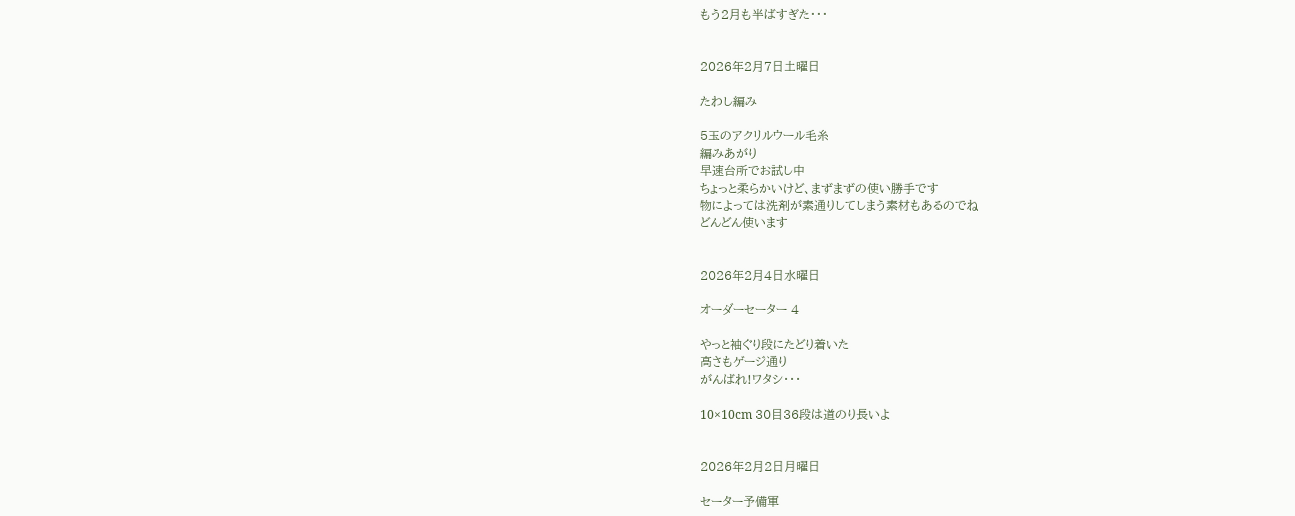もう2月も半ばすぎた・・・


2026年2月7日土曜日

たわし編み

5玉のアクリルウール毛糸
編みあがり
早速台所でお試し中
ちょっと柔らかいけど、まずまずの使い勝手です
物によっては洗剤が素通りしてしまう素材もあるのでね
どんどん使います


2026年2月4日水曜日

オーダーセーター 4

やっと袖ぐり段にたどり着いた
高さもゲージ通り
がんばれ!ワタシ・・・

10×10cm 30目36段は道のり長いよ


2026年2月2日月曜日

セーター予備軍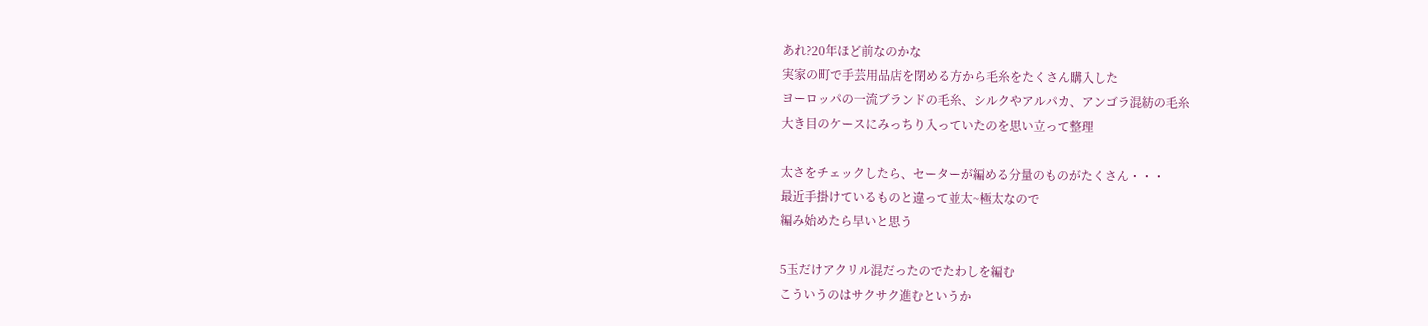あれ?20年ほど前なのかな
実家の町で手芸用品店を閉める方から毛糸をたくさん購入した
ヨーロッパの一流ブランドの毛糸、シルクやアルパカ、アンゴラ混紡の毛糸
大き目のケースにみっちり入っていたのを思い立って整理

太さをチェックしたら、セーターが編める分量のものがたくさん・・・
最近手掛けているものと違って並太~極太なので
編み始めたら早いと思う

5玉だけアクリル混だったのでたわしを編む
こういうのはサクサク進むというか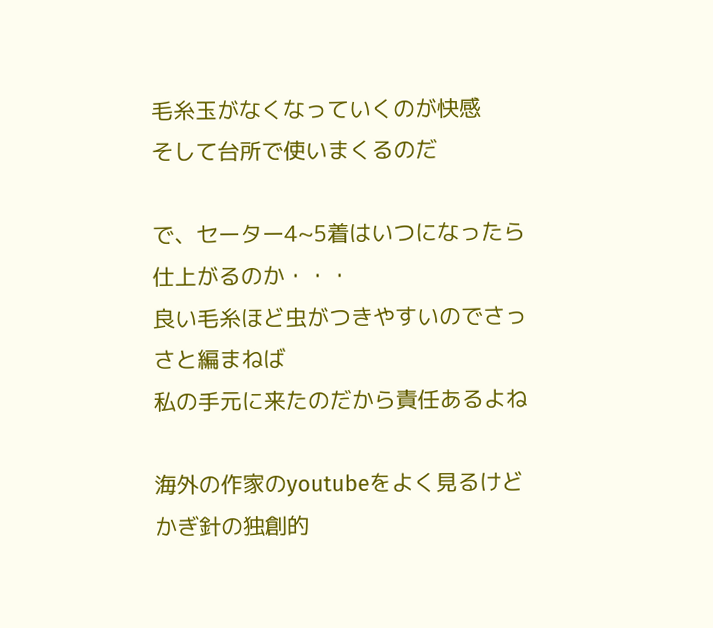毛糸玉がなくなっていくのが快感
そして台所で使いまくるのだ

で、セーター4~5着はいつになったら仕上がるのか・・・
良い毛糸ほど虫がつきやすいのでさっさと編まねば
私の手元に来たのだから責任あるよね

海外の作家のyoutubeをよく見るけど
かぎ針の独創的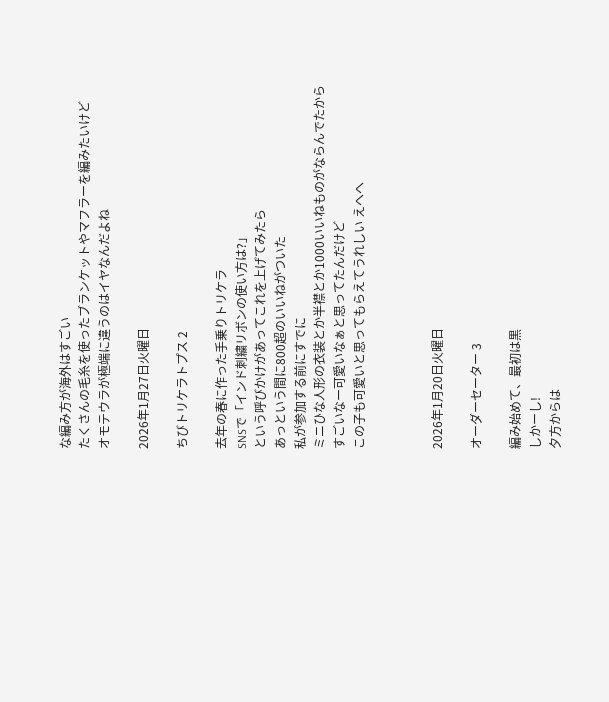な編み方が海外はすごい
たくさんの毛糸を使ったブランケットやマフラーを編みたいけど
オモテウラが極端に違うのはイヤなんだよね

2026年1月27日火曜日

ちびトリケラトプス 2

去年の春に作った手乗りトリケラ
SNSで「インド刺繍リボンの使い方は?」
という呼びかけがあってこれを上げてみたら
あっという間に800超のいいねがついた
私が参加する前にすでに
ミニひな人形の衣装とか半襟とか1000いいねものがならんでたから
すごいなー可愛いなぁと思ってたんだけど
この子も可愛いと思ってもらえてうれしい えへへ



2026年1月20日火曜日

オーダーセーター 3

編み始めて、最初は黒
しかーし!
夕方からは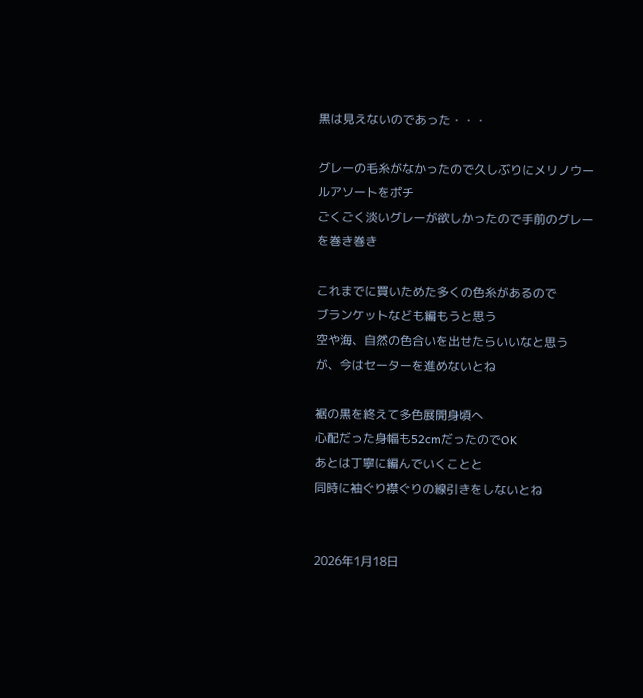黒は見えないのであった・・・

グレーの毛糸がなかったので久しぶりにメリノウールアソートをポチ
ごくごく淡いグレーが欲しかったので手前のグレーを巻き巻き

これまでに買いためた多くの色糸があるので
ブランケットなども編もうと思う
空や海、自然の色合いを出せたらいいなと思う
が、今はセーターを進めないとね

裾の黒を終えて多色展開身頃へ
心配だった身幅も52cmだったのでOK
あとは丁寧に編んでいくことと
同時に袖ぐり襟ぐりの線引きをしないとね


2026年1月18日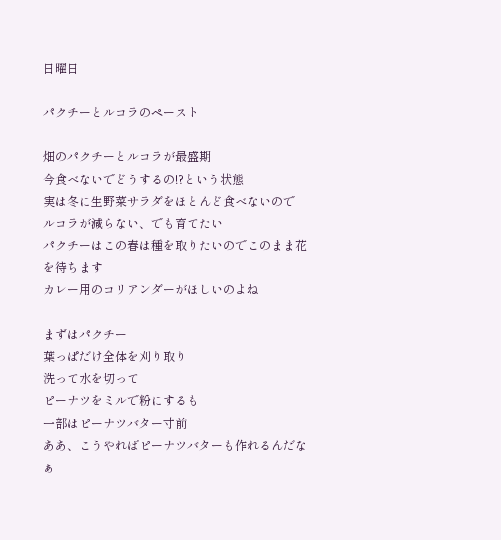日曜日

パクチーとルコラのペースト

畑のパクチーとルコラが最盛期
今食べないでどうするの!?という状態
実は冬に生野菜サラダをほとんど食べないので
ルコラが減らない、でも育てたい
パクチーはこの春は種を取りたいのでこのまま花を待ちます
カレー用のコリアンダーがほしいのよね

まずはパクチー
葉っぱだけ全体を刈り取り
洗って水を切って
ピーナツをミルで粉にするも
一部はピーナツバター寸前
ああ、こうやればピーナツバターも作れるんだなぁ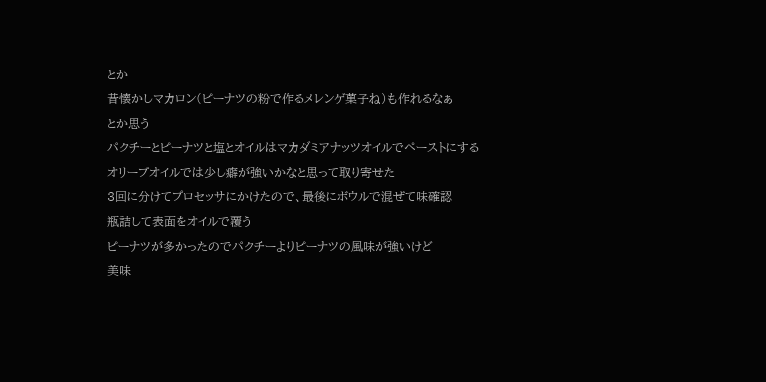とか
昔懐かしマカロン(ピーナツの粉で作るメレンゲ菓子ね)も作れるなぁ
とか思う
パクチーとピーナツと塩とオイルはマカダミアナッツオイルでペーストにする
オリーブオイルでは少し癖が強いかなと思って取り寄せた
3回に分けてプロセッサにかけたので、最後にボウルで混ぜて味確認
瓶詰して表面をオイルで覆う
ピーナツが多かったのでパクチーよりピーナツの風味が強いけど
美味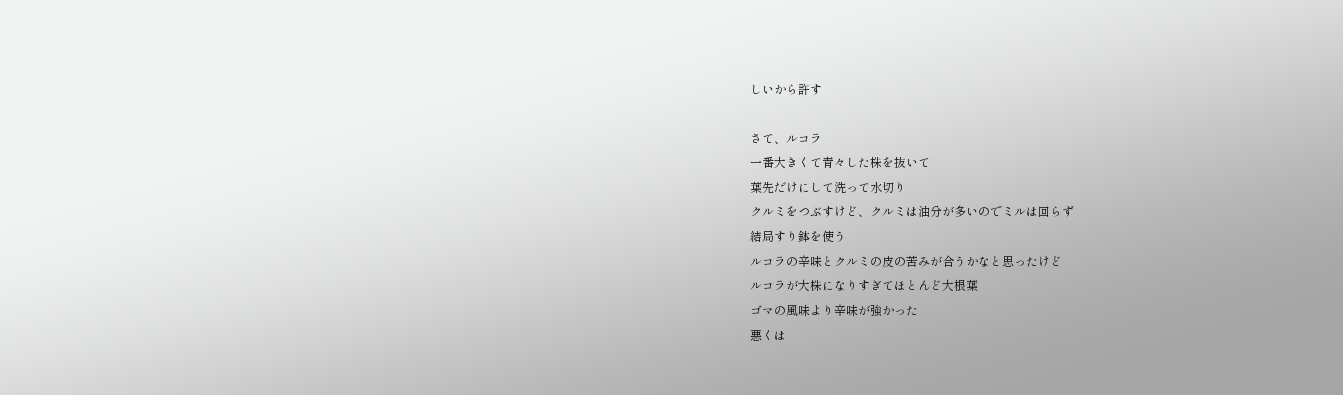しいから許す

さて、ルコラ
一番大きくて青々した株を抜いて
葉先だけにして洗って水切り
クルミをつぶすけど、クルミは油分が多いのでミルは回らず
結局すり鉢を使う
ルコラの辛味とクルミの皮の苦みが合うかなと思ったけど
ルコラが大株になりすぎてほとんど大根葉
ゴマの風味より辛味が強かった
悪くは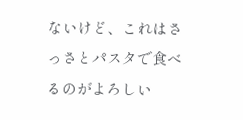ないけど、これはさっさとパスタで食べるのがよろしい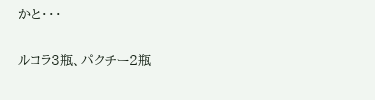かと・・・

ルコラ3瓶、パクチー2瓶